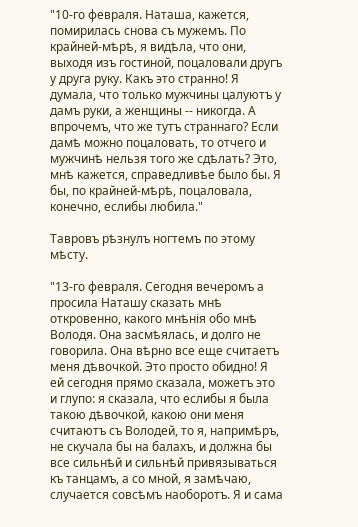"10-го февраля. Наташа, кажется, помирилась снова съ мужемъ. По крайней-мѣрѣ, я видѣла, что они, выходя изъ гостиной, поцаловали другъ у друга руку. Какъ это странно! Я думала, что только мужчины цалуютъ у дамъ руки, а женщины -- никогда. А впрочемъ, что же тутъ страннаго? Если дамѣ можно поцаловать, то отчего и мужчинѣ нельзя того же сдѣлать? Это, мнѣ кажется, справедливѣе было бы. Я бы, по крайней-мѣрѣ, поцаловала, конечно, еслибы любила."

Тавровъ рѣзнулъ ногтемъ по этому мѣсту.

"13-го февраля. Сегодня вечеромъ а просила Наташу сказать мнѣ откровенно, какого мнѣнія обо мнѣ Володя. Она засмѣялась, и долго не говорила. Она вѣрно все еще считаетъ меня дѣвочкой. Это просто обидно! Я ей сегодня прямо сказала, можетъ это и глупо: я сказала, что еслибы я была такою дѣвочкой, какою они меня считаютъ съ Володей, то я, напримѣръ, не скучала бы на балахъ, и должна бы все сильнѣй и сильнѣй привязываться къ танцамъ, а со мной, я замѣчаю, случается совсѣмъ наоборотъ. Я и сама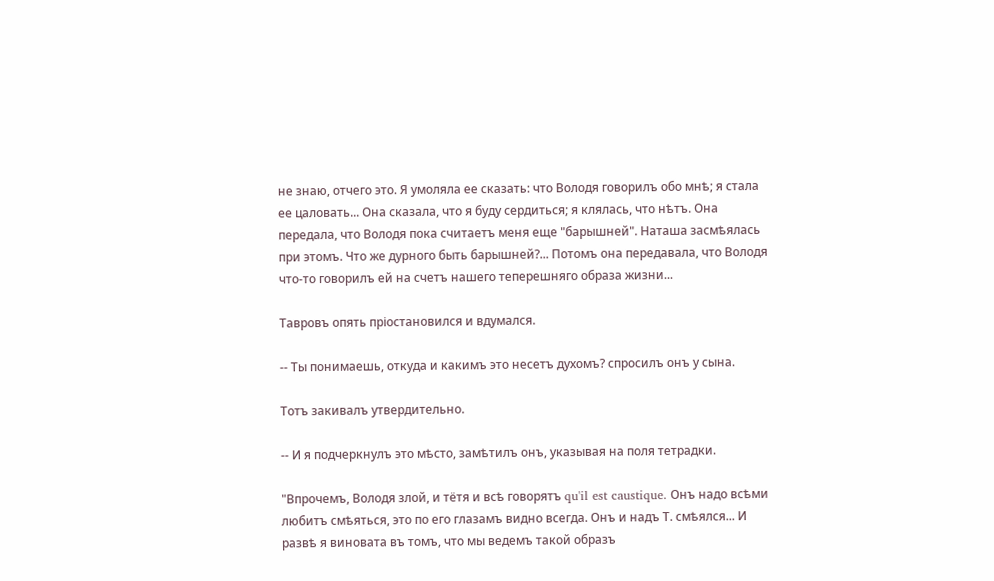не знаю, отчего это. Я умоляла ее сказать: что Володя говорилъ обо мнѣ; я стала ее цаловать... Она сказала, что я буду сердиться; я клялась, что нѣтъ. Она передала, что Володя пока считаетъ меня еще "барышней". Наташа засмѣялась при этомъ. Что же дурного быть барышней?... Потомъ она передавала, что Володя что-то говорилъ ей на счетъ нашего теперешняго образа жизни...

Тавровъ опять пріостановился и вдумался.

-- Ты понимаешь, откуда и какимъ это несетъ духомъ? спросилъ онъ у сына.

Тотъ закивалъ утвердительно.

-- И я подчеркнулъ это мѣсто, замѣтилъ онъ, указывая на поля тетрадки.

"Впрочемъ, Володя злой, и тётя и всѣ говорятъ qu'il est caustique. Онъ надо всѣми любитъ смѣяться, это по его глазамъ видно всегда. Онъ и надъ Т. смѣялся... И развѣ я виновата въ томъ, что мы ведемъ такой образъ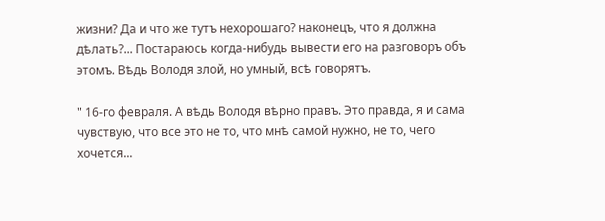жизни? Да и что же тутъ нехорошаго? наконецъ, что я должна дѣлать?... Постараюсь когда-нибудь вывести его на разговоръ объ этомъ. Вѣдь Володя злой, но умный, всѣ говорятъ.

" 16-го февраля. А вѣдь Володя вѣрно правъ. Это правда, я и сама чувствую, что все это не то, что мнѣ самой нужно, не то, чего хочется...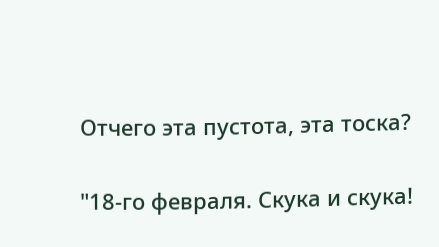Отчего эта пустота, эта тоска?

"18-го февраля. Скука и скука!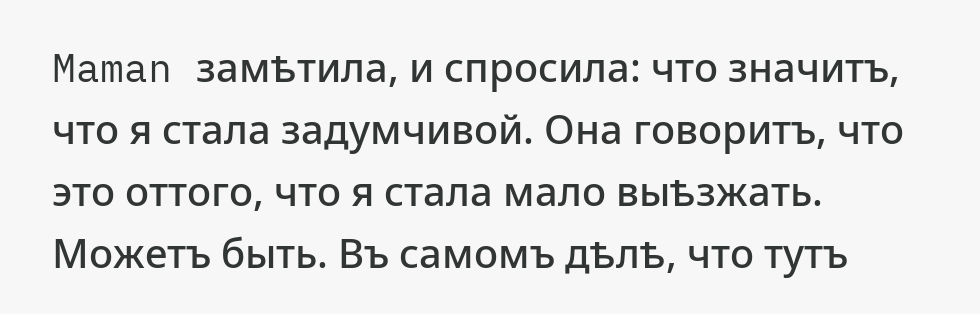Maman замѣтила, и спросила: что значитъ, что я стала задумчивой. Она говоритъ, что это оттого, что я стала мало выѣзжать. Можетъ быть. Въ самомъ дѣлѣ, что тутъ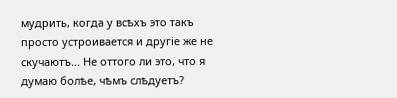мудрить, когда у всѣхъ это такъ просто устроивается и другіе же не скучаютъ... Не оттого ли это, что я думаю болѣе, чѣмъ слѣдуетъ?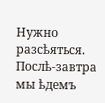Нужно разсѣяться. Послѣ-завтра мы ѣдемъ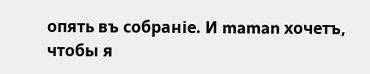опять въ собраніе. И maman хочетъ, чтобы я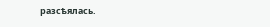разсѣялась.